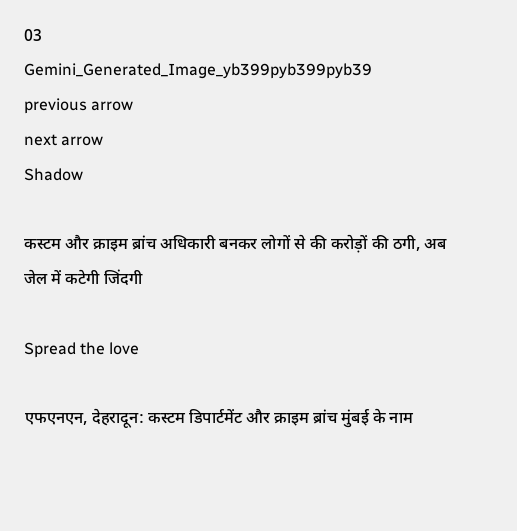03
Gemini_Generated_Image_yb399pyb399pyb39
previous arrow
next arrow
Shadow

कस्टम और क्राइम ब्रांच अधिकारी बनकर लोगों से की करोड़ों की ठगी, अब जेल में कटेगी जिंदगी

Spread the love

एफएनएन, देहरादून: कस्टम डिपार्टमेंट और क्राइम ब्रांच मुंबई के नाम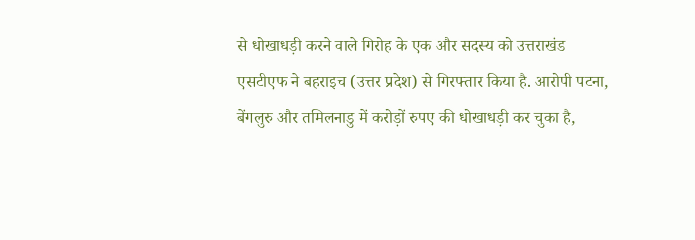से धोखाधड़ी करने वाले गिरोह के एक और सदस्य को उत्तराखंड एसटीएफ ने बहराइच (उत्तर प्रदेश) से गिरफ्तार किया है. आरोपी पटना, बेंगलुरु और तमिलनाडु में करोड़ों रुपए की धोखाधड़ी कर चुका है,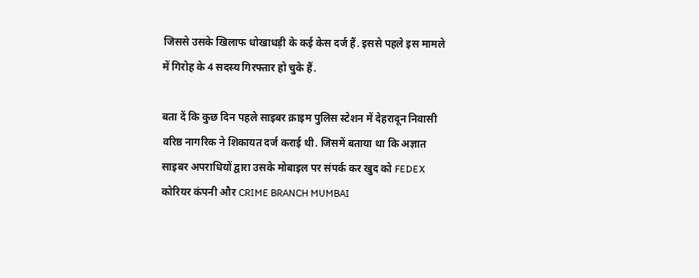जिससे उसके खिलाफ धोखाधड़ी के कई केस दर्ज हैं. इससे पहले इस मामले में गिरोह के 4 सदस्य गिरफ्तार हो चुके हैं.

बता दें कि कुछ दिन पहले साइबर क्राइम पुलिस स्टेशन में देहरादून निवासी वरिष्ठ नागरिक ने शिकायत दर्ज कराई थी. जिसमें बताया था कि अज्ञात साइबर अपराधियों द्वारा उसके मोबाइल पर संपर्क कर खुद को FEDEX कोरियर कंपनी और CRIME BRANCH MUMBAI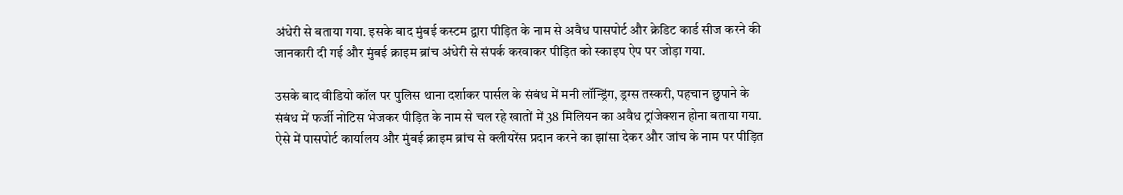अंधेरी से बताया गया. इसके बाद मुंबई कस्टम द्वारा पीड़ित के नाम से अवैध पासपोर्ट और क्रेडिट कार्ड सीज करने की जानकारी दी गई और मुंबई क्राइम ब्रांच अंधेरी से संपर्क करवाकर पीड़ित को स्काइप ऐप पर जोड़ा गया.

उसके बाद वीडियो कॉल पर पुलिस थाना दर्शाकर पार्सल के संबंध में मनी लॉन्ड्रिंग, ड्रग्स तस्करी, पहचान छुपाने के संबंध में फर्जी नोटिस भेजकर पीड़ित के नाम से चल रहे खातों में 38 मिलियन का अवैध ट्रांजेक्शन होना बताया गया. ऐसे में पासपोर्ट कार्यालय और मुंबई क्राइम ब्रांच से क्लीयरेंस प्रदान करने का झांसा देकर और जांच के नाम पर पीड़ित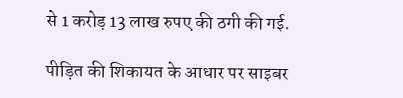से 1 करोड़ 13 लाख रुपए की ठगी की गई.

पीड़ित की शिकायत के आधार पर साइबर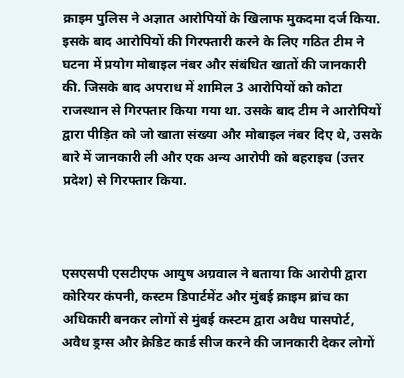क्राइम पुलिस ने अज्ञात आरोपियों के खिलाफ मुकदमा दर्ज किया. इसके बाद आरोपियों की गिरफ्तारी करने के लिए गठित टीम ने घटना में प्रयोग मोबाइल नंबर और संबंधित खातों की जानकारी की. जिसके बाद अपराध में शामिल 3 आरोपियों को कोटा राजस्थान से गिरफ्तार किया गया था. उसके बाद टीम ने आरोपियों द्वारा पीड़ित को जो खाता संख्या और मोबाइल नंबर दिए थे, उसके बारे में जानकारी ली और एक अन्य आरोपी को बहराइच (उत्तर प्रदेश) से गिरफ्तार किया.



एसएसपी एसटीएफ आयुष अग्रवाल ने बताया कि आरोपी द्वारा कोरियर कंपनी, कस्टम डिपार्टमेंट और मुंबई क्राइम ब्रांच का अधिकारी बनकर लोगों से मुंबई कस्टम द्वारा अवैध पासपोर्ट, अवैध ड्रग्स और क्रेडिट कार्ड सीज करने की जानकारी देकर लोगों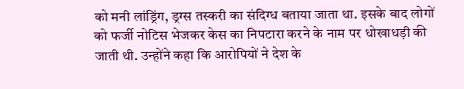को मनी लांड्रिंग, ड्रग्स तस्करी का संदिग्ध बताया जाता था. इसके बाद लोगों को फर्जी नोटिस भेजकर केस का निपटारा करने के नाम पर धोखाधड़ी की जाती थी. उन्होंने कहा कि आरोपियों ने देश के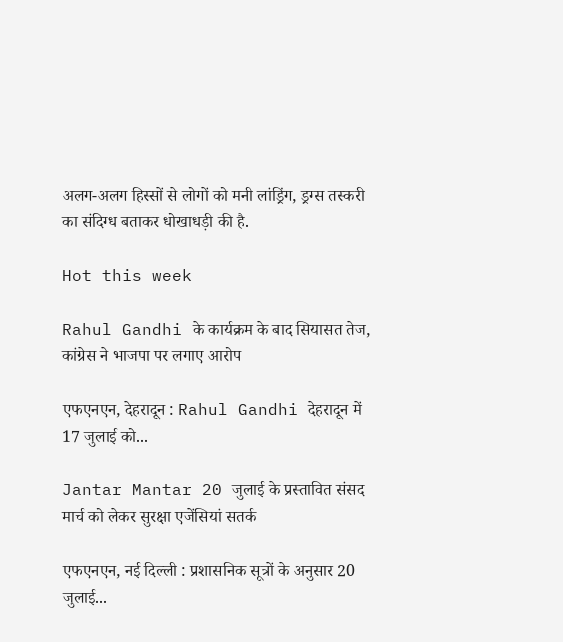अलग-अलग हिस्सों से लोगों को मनी लांड्रिंग, ड्रग्स तस्करी का संदिग्ध बताकर धोखाधड़ी की है.

Hot this week

Rahul Gandhi के कार्यक्रम के बाद सियासत तेज, कांग्रेस ने भाजपा पर लगाए आरोप

एफएनएन, देहरादून : Rahul Gandhi देहरादून में 17 जुलाई को...

Jantar Mantar 20 जुलाई के प्रस्तावित संसद मार्च को लेकर सुरक्षा एजेंसियां सतर्क

एफएनएन, नई दिल्ली : प्रशासनिक सूत्रों के अनुसार 20 जुलाई...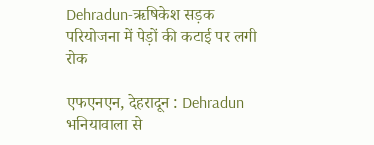Dehradun-ऋषिकेश सड़क परियोजना में पेड़ों की कटाई पर लगी रोक

एफएनएन, देहरादून : Dehradun भनियावाला से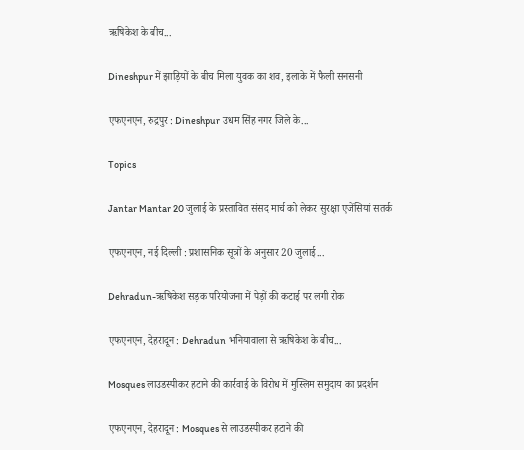ऋषिकेश के बीच...

Dineshpur में झाड़ियों के बीच मिला युवक का शव, इलाके में फैली सनसनी

एफएनएन, रुद्रपुर : Dineshpur उधम सिंह नगर जिले के...

Topics

Jantar Mantar 20 जुलाई के प्रस्तावित संसद मार्च को लेकर सुरक्षा एजेंसियां सतर्क

एफएनएन, नई दिल्ली : प्रशासनिक सूत्रों के अनुसार 20 जुलाई...

Dehradun-ऋषिकेश सड़क परियोजना में पेड़ों की कटाई पर लगी रोक

एफएनएन, देहरादून : Dehradun भनियावाला से ऋषिकेश के बीच...

Mosques लाउडस्पीकर हटाने की कार्रवाई के विरोध में मुस्लिम समुदाय का प्रदर्शन

एफएनएन, देहरादून : Mosques से लाउडस्पीकर हटाने की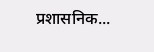प्रशासनिक...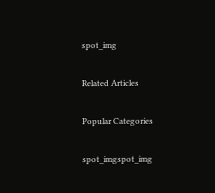spot_img

Related Articles

Popular Categories

spot_imgspot_img